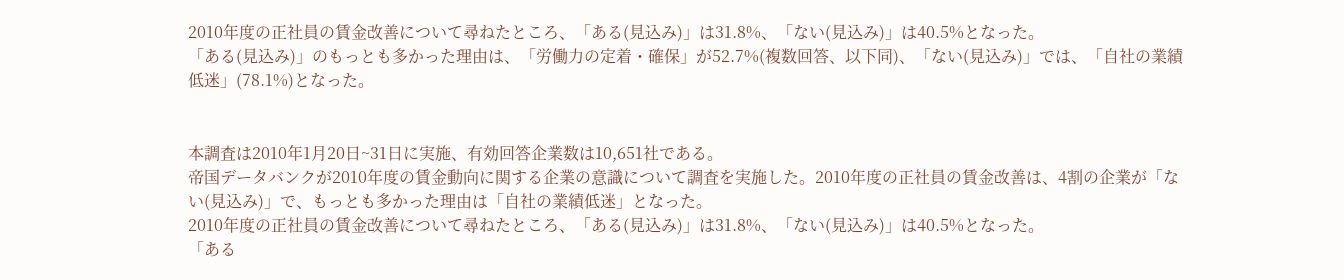2010年度の正社員の賃金改善について尋ねたところ、「ある(見込み)」は31.8%、「ない(見込み)」は40.5%となった。
「ある(見込み)」のもっとも多かった理由は、「労働力の定着・確保」が52.7%(複数回答、以下同)、「ない(見込み)」では、「自社の業績低迷」(78.1%)となった。


本調査は2010年1月20日~31日に実施、有効回答企業数は10,651社である。
帝国データバンクが2010年度の賃金動向に関する企業の意識について調査を実施した。2010年度の正社員の賃金改善は、4割の企業が「ない(見込み)」で、もっとも多かった理由は「自社の業績低迷」となった。
2010年度の正社員の賃金改善について尋ねたところ、「ある(見込み)」は31.8%、「ない(見込み)」は40.5%となった。
「ある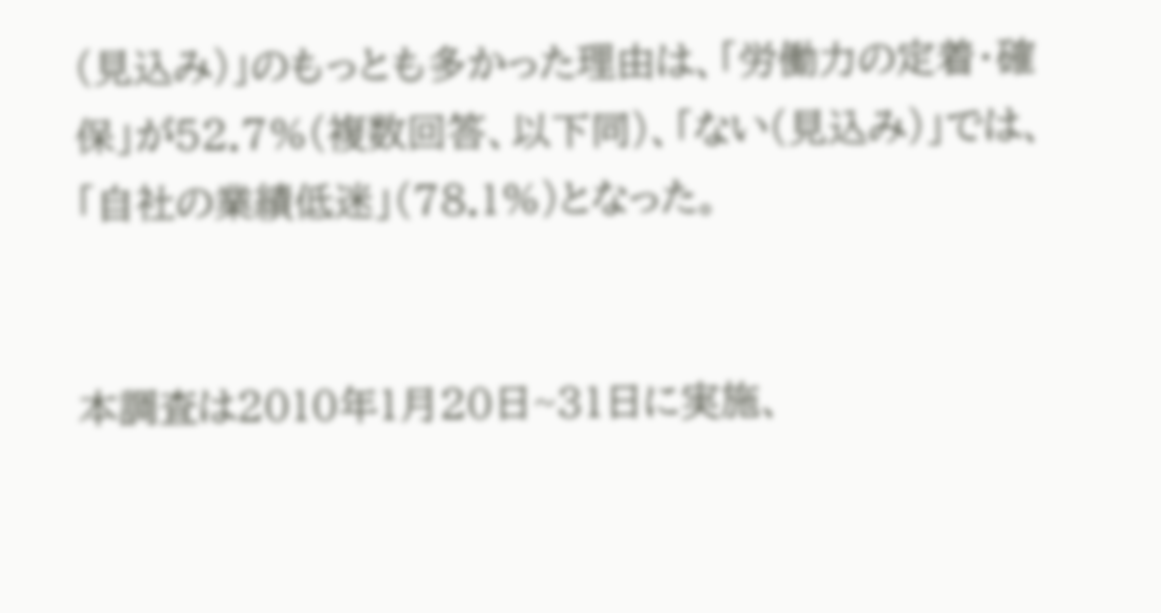(見込み)」のもっとも多かった理由は、「労働力の定着・確保」が52.7%(複数回答、以下同)、「ない(見込み)」では、「自社の業績低迷」(78.1%)となった。


本調査は2010年1月20日~31日に実施、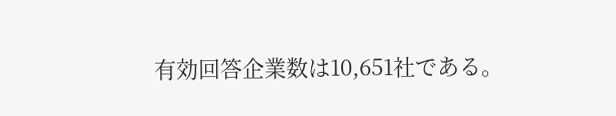有効回答企業数は10,651社である。